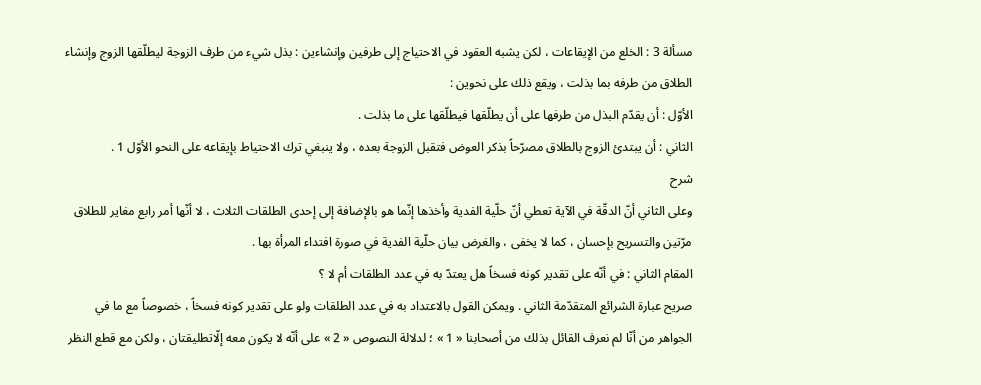مسألة 3 : الخلع من الإيقاعات ، لكن يشبه العقود في الاحتياج إلى طرفين وإنشاءين : بذل شيء من طرف الزوجة ليطلّقها الزوج وإنشاء الطلاق من طرفه بما بذلت ، ويقع ذلك على نحوين :
الأوّل : أن يقدّم البذل من طرفها على أن يطلّقها فيطلّقها على ما بذلت .
الثاني : أن يبتدئ الزوج بالطلاق مصرّحاً بذكر العوض فتقبل الزوجة بعده ، ولا ينبغي ترك الاحتياط بإيقاعه على النحو الأوّل 1 .
شرح
وعلى الثاني أنّ الدقّة في الآية تعطي أنّ حلّية الفدية وأخذها إنّما هو بالإضافة إلى إحدى الطلقات الثلاث ، لا أنّها أمر رابع مغاير للطلاق مرّتين والتسريح بإحسان ، كما لا يخفى ، والغرض بيان حلّية الفدية في صورة افتداء المرأة بها .
المقام الثاني : في أنّه على تقدير كونه فسخاً هل يعتدّ به في عدد الطلقات أم لا ؟
صريح عبارة الشرائع المتقدّمة الثاني . ويمكن القول بالاعتداد به في عدد الطلقات ولو على تقدير كونه فسخاً ، خصوصاً مع ما في الجواهر من أنّا لم نعرف القائل بذلك من أصحابنا « 1 » ؛ لدلالة النصوص « 2 » على أنّه لا يكون معه إلّاتطليقتان ، ولكن مع قطع النظر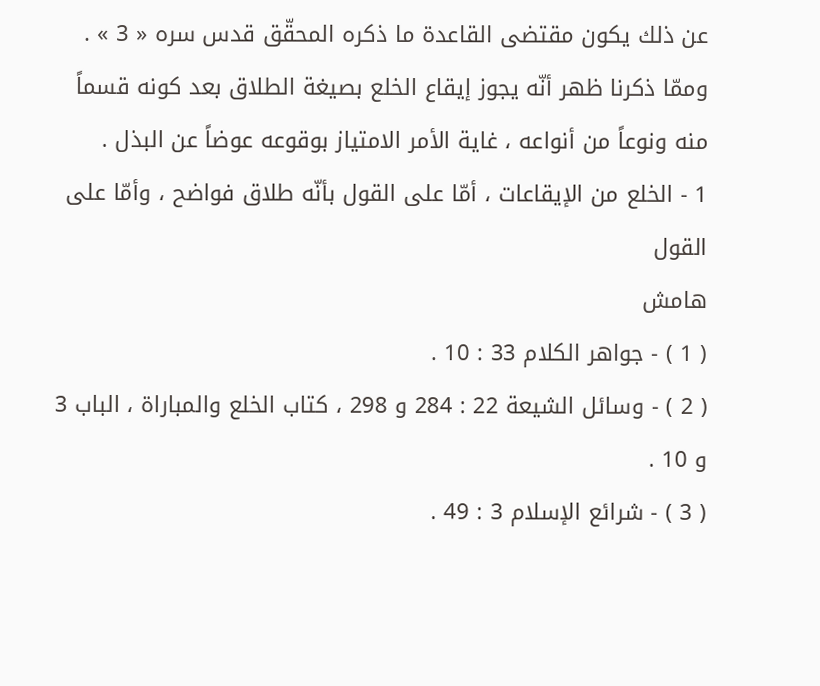عن ذلك يكون مقتضى القاعدة ما ذكره المحقّق قدس سره « 3 » .
وممّا ذكرنا ظهر أنّه يجوز إيقاع الخلع بصيغة الطلاق بعد كونه قسماً منه ونوعاً من أنواعه ، غاية الأمر الامتياز بوقوعه عوضاً عن البذل .
1 - الخلع من الإيقاعات ، أمّا على القول بأنّه طلاق فواضح ، وأمّا على القول
هامش
( 1 ) - جواهر الكلام 33 : 10 .
( 2 ) - وسائل الشيعة 22 : 284 و 298 ، كتاب الخلع والمباراة ، الباب 3 و 10 .
( 3 ) - شرائع الإسلام 3 : 49 .